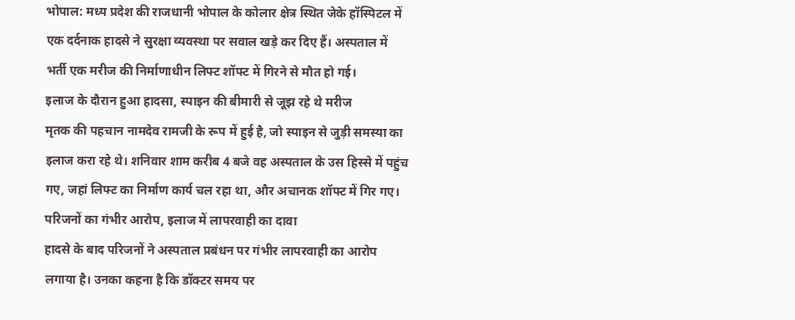भोपाल: मध्य प्रदेश की राजधानी भोपाल के कोलार क्षेत्र स्थित जेके हॉस्पिटल में एक दर्दनाक हादसे ने सुरक्षा व्यवस्था पर सवाल खड़े कर दिए हैं। अस्पताल में भर्ती एक मरीज की निर्माणाधीन लिफ्ट शॉफ्ट में गिरने से मौत हो गई।
इलाज के दौरान हुआ हादसा, स्पाइन की बीमारी से जूझ रहे थे मरीज
मृतक की पहचान नामदेव रामजी के रूप में हुई है, जो स्पाइन से जुड़ी समस्या का इलाज करा रहे थे। शनिवार शाम करीब 4 बजे वह अस्पताल के उस हिस्से में पहुंच गए, जहां लिफ्ट का निर्माण कार्य चल रहा था, और अचानक शॉफ्ट में गिर गए।
परिजनों का गंभीर आरोप, इलाज में लापरवाही का दावा
हादसे के बाद परिजनों ने अस्पताल प्रबंधन पर गंभीर लापरवाही का आरोप लगाया है। उनका कहना है कि डॉक्टर समय पर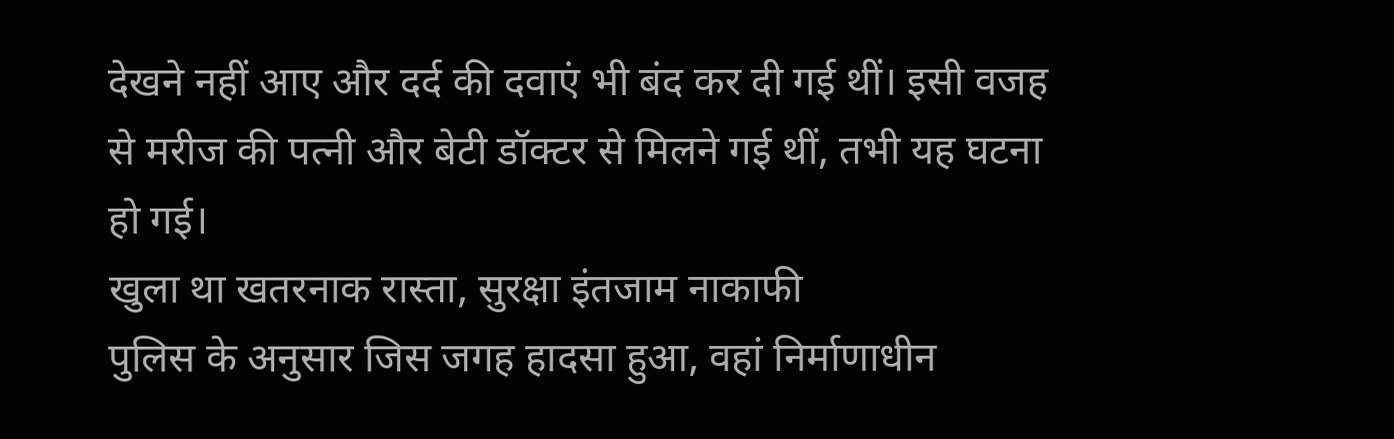देखने नहीं आए और दर्द की दवाएं भी बंद कर दी गई थीं। इसी वजह से मरीज की पत्नी और बेटी डॉक्टर से मिलने गई थीं, तभी यह घटना हो गई।
खुला था खतरनाक रास्ता, सुरक्षा इंतजाम नाकाफी
पुलिस के अनुसार जिस जगह हादसा हुआ, वहां निर्माणाधीन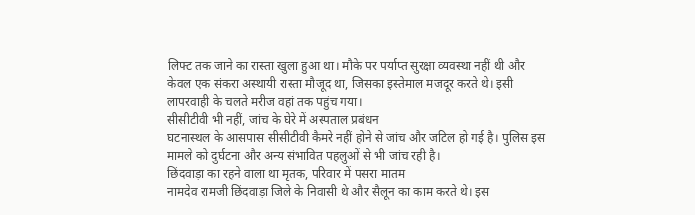लिफ्ट तक जाने का रास्ता खुला हुआ था। मौके पर पर्याप्त सुरक्षा व्यवस्था नहीं थी और केवल एक संकरा अस्थायी रास्ता मौजूद था, जिसका इस्तेमाल मजदूर करते थे। इसी लापरवाही के चलते मरीज वहां तक पहुंच गया।
सीसीटीवी भी नहीं, जांच के घेरे में अस्पताल प्रबंधन
घटनास्थल के आसपास सीसीटीवी कैमरे नहीं होने से जांच और जटिल हो गई है। पुलिस इस मामले को दुर्घटना और अन्य संभावित पहलुओं से भी जांच रही है।
छिंदवाड़ा का रहने वाला था मृतक, परिवार में पसरा मातम
नामदेव रामजी छिंदवाड़ा जिले के निवासी थे और सैलून का काम करते थे। इस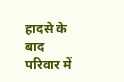हादसे के बाद परिवार में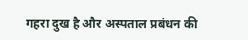गहरा दुख है और अस्पताल प्रबंधन की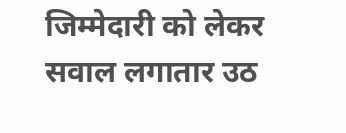जिम्मेदारी को लेकर सवाल लगातार उठ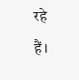रहे हैं।